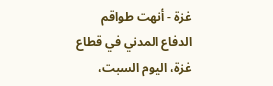غزة - أنهت طواقم الدفاع المدني في قطاع غزة، اليوم السبت،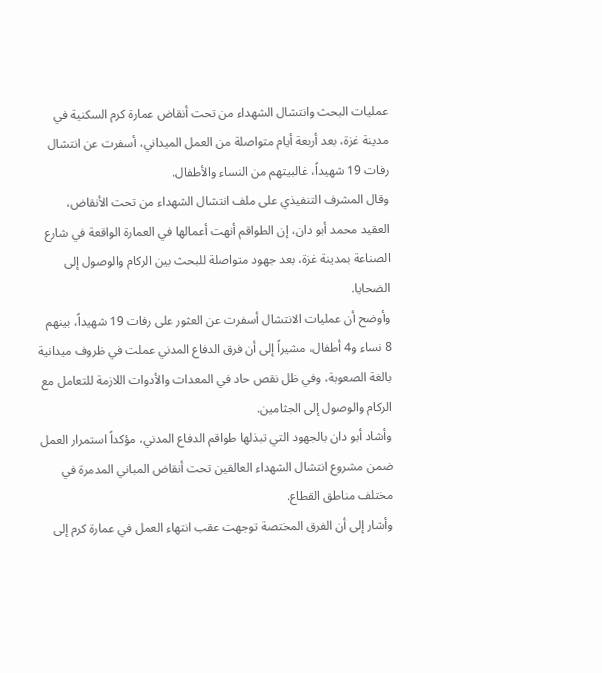عمليات البحث وانتشال الشهداء من تحت أنقاض عمارة كرم السكنية في مدينة غزة، بعد أربعة أيام متواصلة من العمل الميداني، أسفرت عن انتشال رفات 19 شهيداً، غالبيتهم من النساء والأطفال.
وقال المشرف التنفيذي على ملف انتشال الشهداء من تحت الأنقاض، العقيد محمد أبو دان، إن الطواقم أنهت أعمالها في العمارة الواقعة في شارع الصناعة بمدينة غزة، بعد جهود متواصلة للبحث بين الركام والوصول إلى الضحايا.
وأوضح أن عمليات الانتشال أسفرت عن العثور على رفات 19 شهيداً، بينهم 8 نساء و4 أطفال، مشيراً إلى أن فرق الدفاع المدني عملت في ظروف ميدانية بالغة الصعوبة، وفي ظل نقص حاد في المعدات والأدوات اللازمة للتعامل مع الركام والوصول إلى الجثامين.
وأشاد أبو دان بالجهود التي تبذلها طواقم الدفاع المدني، مؤكداً استمرار العمل ضمن مشروع انتشال الشهداء العالقين تحت أنقاض المباني المدمرة في مختلف مناطق القطاع.
وأشار إلى أن الفرق المختصة توجهت عقب انتهاء العمل في عمارة كرم إلى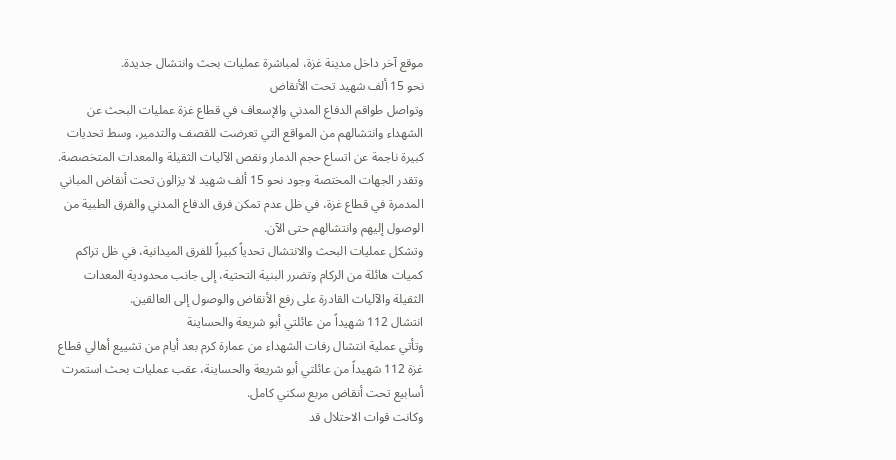موقع آخر داخل مدينة غزة، لمباشرة عمليات بحث وانتشال جديدة.
نحو 15 ألف شهيد تحت الأنقاض
وتواصل طواقم الدفاع المدني والإسعاف في قطاع غزة عمليات البحث عن الشهداء وانتشالهم من المواقع التي تعرضت للقصف والتدمير، وسط تحديات كبيرة ناجمة عن اتساع حجم الدمار ونقص الآليات الثقيلة والمعدات المتخصصة.
وتقدر الجهات المختصة وجود نحو 15 ألف شهيد لا يزالون تحت أنقاض المباني المدمرة في قطاع غزة، في ظل عدم تمكن فرق الدفاع المدني والفرق الطبية من الوصول إليهم وانتشالهم حتى الآن.
وتشكل عمليات البحث والانتشال تحدياً كبيراً للفرق الميدانية، في ظل تراكم كميات هائلة من الركام وتضرر البنية التحتية، إلى جانب محدودية المعدات الثقيلة والآليات القادرة على رفع الأنقاض والوصول إلى العالقين.
انتشال 112 شهيداً من عائلتي أبو شريعة والحساينة
وتأتي عملية انتشال رفات الشهداء من عمارة كرم بعد أيام من تشييع أهالي قطاع غزة 112 شهيداً من عائلتي أبو شريعة والحساينة، عقب عمليات بحث استمرت أسابيع تحت أنقاض مربع سكني كامل.
وكانت قوات الاحتلال قد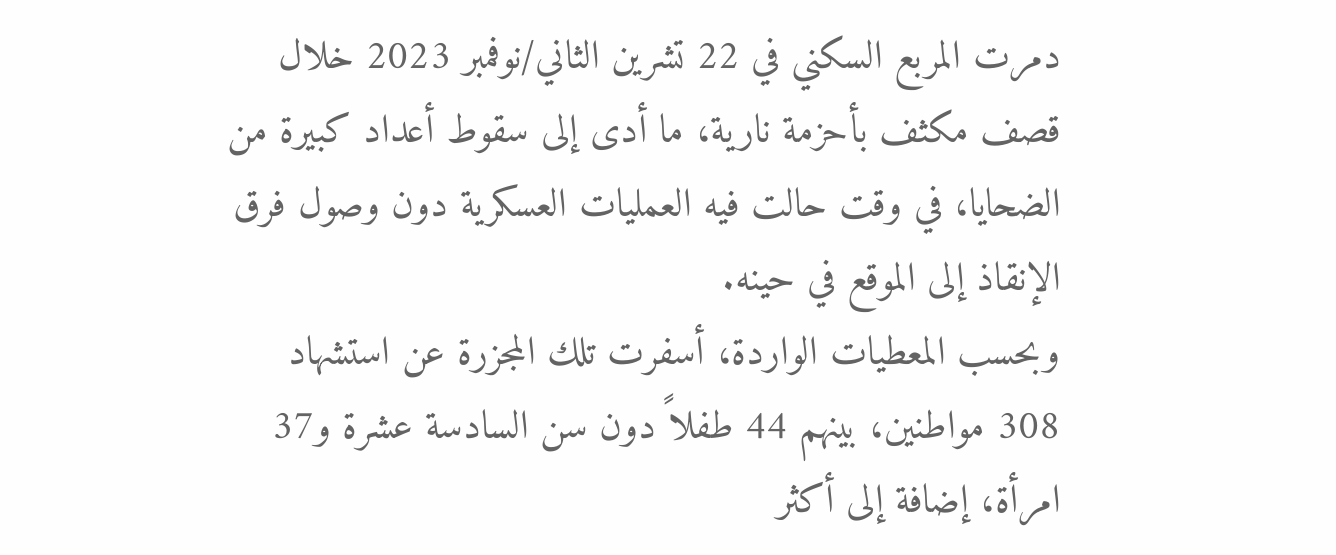دمرت المربع السكني في 22 تشرين الثاني/نوفمبر 2023 خلال قصف مكثف بأحزمة نارية، ما أدى إلى سقوط أعداد كبيرة من الضحايا، في وقت حالت فيه العمليات العسكرية دون وصول فرق الإنقاذ إلى الموقع في حينه.
وبحسب المعطيات الواردة، أسفرت تلك المجزرة عن استشهاد 308 مواطنين، بينهم 44 طفلاً دون سن السادسة عشرة و37 امرأة، إضافة إلى أكثر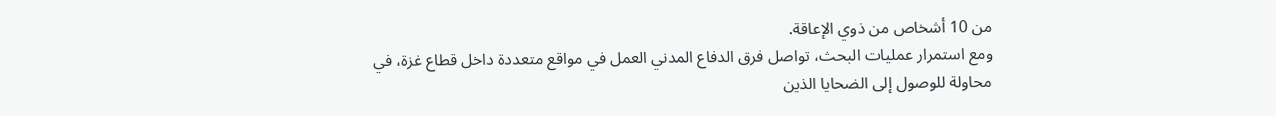من 10 أشخاص من ذوي الإعاقة.
ومع استمرار عمليات البحث، تواصل فرق الدفاع المدني العمل في مواقع متعددة داخل قطاع غزة، في محاولة للوصول إلى الضحايا الذين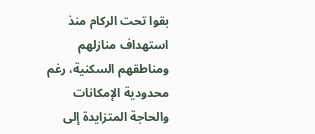بقوا تحت الركام منذ استهداف منازلهم ومناطقهم السكنية، رغم محدودية الإمكانات والحاجة المتزايدة إلى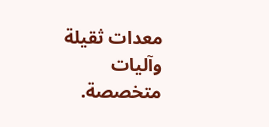معدات ثقيلة وآليات متخصصة.